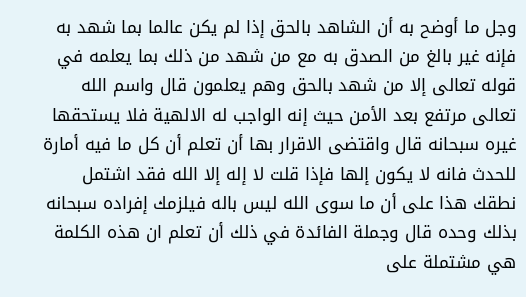وجل ما أوضح به أن الشاهد بالحق إذا لم يكن عالما بما شهد به فإنه غير بالغ من الصدق به مع من شهد من ذلك بما يعلمه في قوله تعالى إلا من شهد بالحق وهم يعلمون قال واسم الله تعالى مرتفع بعد الأمن حيث إنه الواجب له الالهية فلا يستحقها غيره سبحانه قال واقتضى الاقرار بها أن تعلم أن كل ما فيه أمارة للحدث فانه لا يكون إلها فإذا قلت لا إله إلا الله فقد اشتمل نطقك هذا على أن ما سوى الله ليس باله فيلزمك إفراده سبحانه بذلك وحده قال وجملة الفائدة في ذلك أن تعلم ان هذه الكلمة هي مشتملة على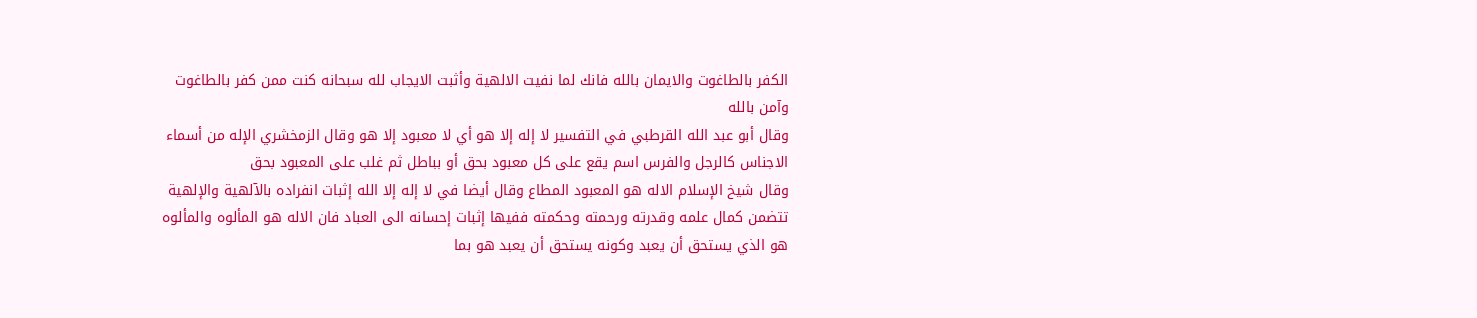الكفر بالطاغوت والايمان بالله فانك لما نفيت الالهية وأثبت الايجاب لله سبحانه كنت ممن كفر بالطاغوت وآمن بالله
وقال أبو عبد الله القرطبي في التفسير لا إله إلا هو أي لا معبود إلا هو وقال الزمخشري الإله من أسماء الاجناس كالرجل والفرس اسم يقع على كل معبود بحق أو بباطل ثم غلب على المعبود بحق
وقال شيخ الإسلام الاله هو المعبود المطاع وقال أيضا في لا إله إلا الله إثبات انفراده بالآلهية والإلهية تتضمن كمال علمه وقدرته ورحمته وحكمته ففيها إثبات إحسانه الى العباد فان الاله هو المألوه والمألوه هو الذي يستحق أن يعبد وكونه يستحق أن يعبد هو بما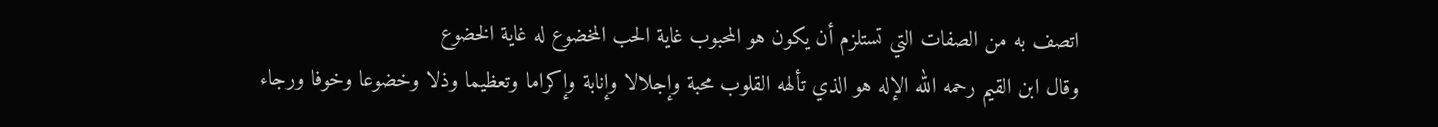اتصف به من الصفات التي تستلزم أن يكون هو المحبوب غاية الحب المخضوع له غاية الخضوع
وقال ابن القيم رحمه الله الإله هو الذي تألهه القلوب محبة وإجلالا وإنابة وإكراما وتعظيما وذلا وخضوعا وخوفا ورجاء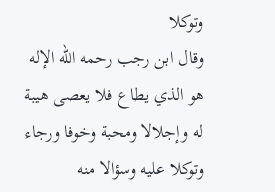وتوكلا
وقال ابن رجب رحمه الله الإله هو الذي يطاع فلا يعصى هيبة له وإجلالا ومحبة وخوفا ورجاء وتوكلا عليه وسؤالا منه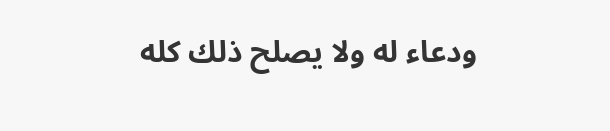ودعاء له ولا يصلح ذلك كله